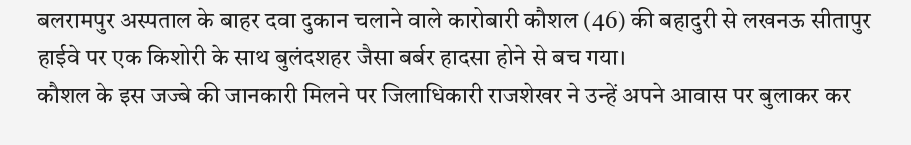बलरामपुर अस्पताल के बाहर दवा दुकान चलाने वाले कारोबारी कौशल (46) की बहादुरी से लखनऊ सीतापुर हाईवे पर एक किशोरी के साथ बुलंदशहर जैसा बर्बर हादसा होने से बच गया।
कौशल के इस जज्बे की जानकारी मिलने पर जिलाधिकारी राजशेखर ने उन्हें अपने आवास पर बुलाकर कर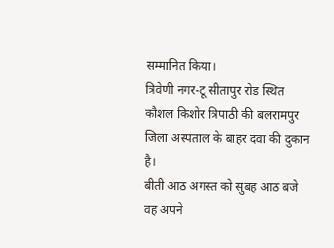सम्मानित किया।
त्रिवेणी नगर-टू सीतापुर रोड स्थित कौशल किशोर त्रिपाठी की बलरामपुर जिला अस्पताल के बाहर दवा की दुकान है।
बीती आठ अगस्त को सुबह आठ बजे वह अपने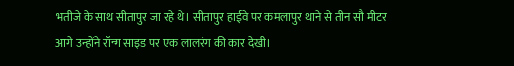भतीजे के साथ सीतापुर जा रहे थे। सीतापुर हाईवे पर कमलापुर थाने से तीन सौ मीटर आगे उन्होंने रॉन्ग साइड पर एक लालरंग की कार देखी।